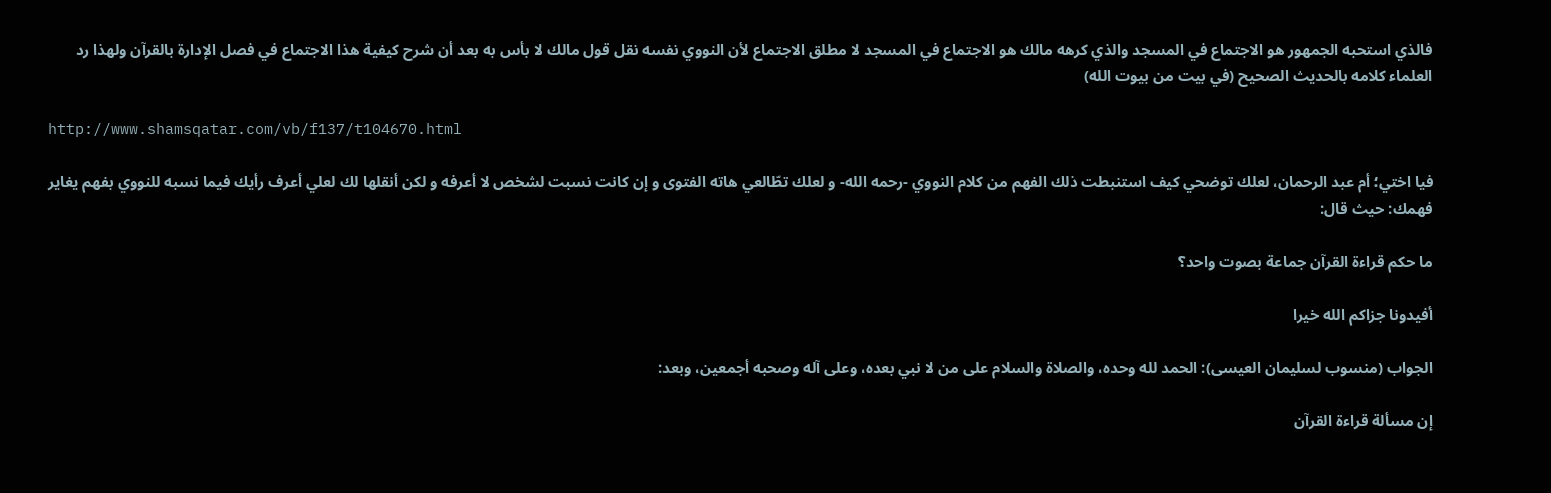فالذي استحبه الجمهور هو الاجتماع في المسجد والذي كرهه مالك هو الاجتماع في المسجد لا مطلق الاجتماع لأن النووي نفسه نقل قول مالك لا بأس به بعد أن شرح كيفية هذا الاجتماع في فصل الإدارة بالقرآن ولهذا رد العلماء كلامه بالحديث الصحيح (في بيت من بيوت الله)

http://www.shamsqatar.com/vb/f137/t104670.html

فيا اختي؛ أم عبد الرحمان، لعلك توضحي كيف استنبطت ذلك الفهم من كلام النووي -رحمه الله- و لعلك تطّالعي هاته الفتوى و إن كانت نسبت لشخص لا أعرفه و لكن أنقلها لك لعلي أعرف رأيك فيما نسبه للنووي بفهم يغاير فهمك: حيث قال:

ما حكم قراءة القرآن جماعة بصوت واحد؟

أفيدونا جزاكم الله خيرا

الجواب (منسوب لسليمان العيسى): الحمد لله وحده، والصلاة والسلام على من لا نبي بعده، وعلى آله وصحبه أجمعين، وبعد:

إن مسألة قراءة القرآن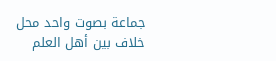جماعة بصوت واحد محل خلاف بين أهل العلم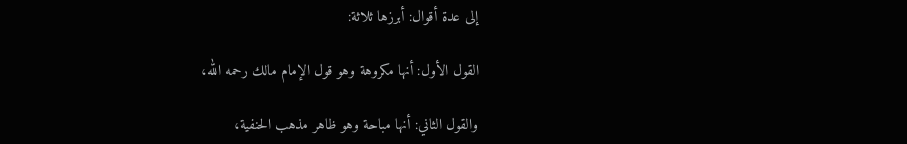إلى عدة أقوال: أبرزها ثلاثة:

القول الأول: أنها مكروهة وهو قول الإمام مالك رحمه الله،

والقول الثاني: أنها مباحة وهو ظاهر مذهب الحنفية،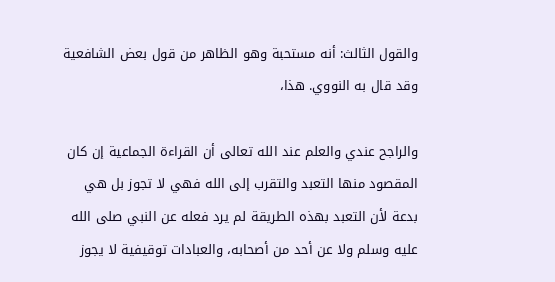والقول الثالث: أنه مستحبة وهو الظاهر من قول بعض الشافعية وقد قال به النووي. هذا،

والراجح عندي والعلم عند الله تعالى أن القراءة الجماعية إن كان المقصود منها التعبد والتقرب إلى الله فهي لا تجوز بل هي بدعة لأن التعبد بهذه الطريقة لم يرد فعله عن النبي صلى الله عليه وسلم ولا عن أحد من أصحابه، والعبادات توقيفية لا يجوز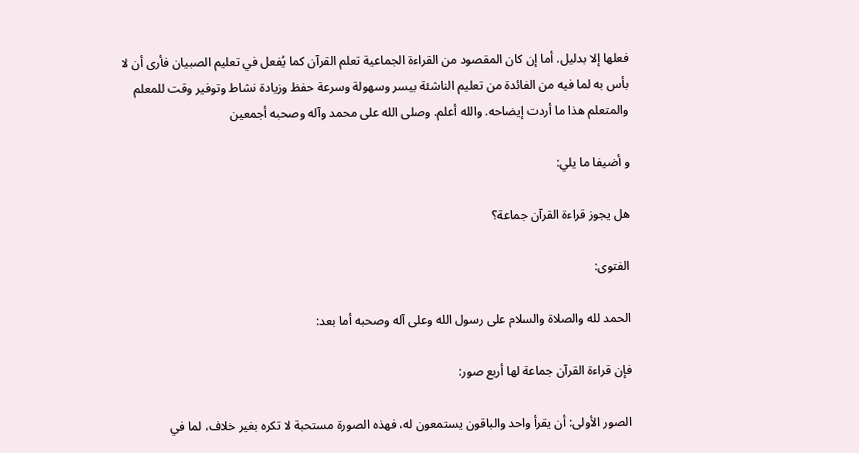فعلها إلا بدليل. أما إن كان المقصود من القراءة الجماعية تعلم القرآن كما يُفعل في تعليم الصبيان فأرى أن لا بأس به لما فيه من الفائدة من تعليم الناشئة بيسر وسهولة وسرعة حفظ وزيادة نشاط وتوفير وقت للمعلم والمتعلم هذا ما أردت إيضاحه. والله أعلم. وصلى الله على محمد وآله وصحبه أجمعين

و أضيفا ما يلي:

هل يجوز قراءة القرآن جماعة؟

الفتوى:

الحمد لله والصلاة والسلام على رسول الله وعلى آله وصحبه أما بعد:

فإن قراءة القرآن جماعة لها أربع صور:

الصور الأولى: أن يقرأ واحد والباقون يستمعون له، فهذه الصورة مستحبة لا تكره بغير خلاف، لما في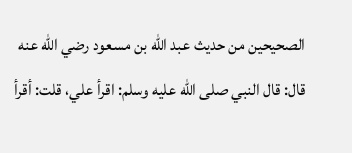الصحيحين من حديث عبد الله بن مسعود رضي الله عنه قال: قال النبي صلى الله عليه وسلم: اقرأ علي، قلت: أقرأ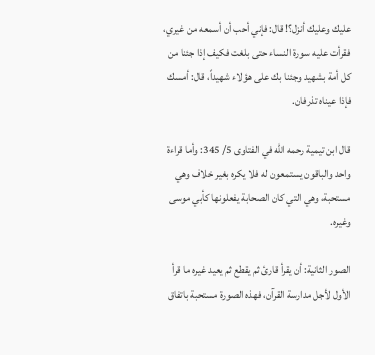عليك وعليك أنزل؟! قال: فإني أحب أن أسمعه من غيري، فقرأت عليه سورة النساء حتى بلغت فكيف إذا جئنا من كل أمة بشهيد وجئنا بك على هؤلاء شهيداً، قال: أمسك فإذا عيناه تذرفان.

قال ابن تيمية رحمه الله في الفتاوى 5/ 345: وأما قراءة واحد والباقون يستمعون له فلا يكره بغير خلاف وهي مستحبة، وهي التي كان الصحابة يفعلونها كأبي موسى وغيره.

الصور الثانية: أن يقرأ قارئ ثم يقطع ثم يعيد غيره ما قرأ الأول لأجل مدارسة القرآن، فهذه الصورة مستحبة باتفاق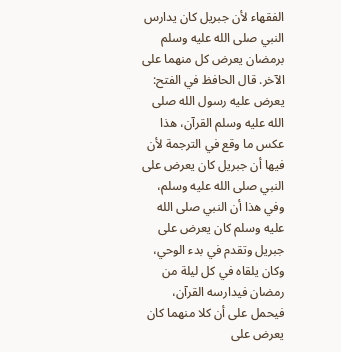الفقهاء لأن جبريل كان يدارس النبي صلى الله عليه وسلم برمضان يعرض كل منهما على الآخر. قال الحافظ في الفتح: يعرض عليه رسول الله صلى الله عليه وسلم القرآن، هذا عكس ما وقع في الترجمة لأن فيها أن جبريل كان يعرض على النبي صلى الله عليه وسلم، وفي هذا أن النبي صلى الله عليه وسلم كان يعرض على جبريل وتقدم في بدء الوحي، وكان يلقاه في كل ليلة من رمضان فيدارسه القرآن، فيحمل على أن كلا منهما كان يعرض على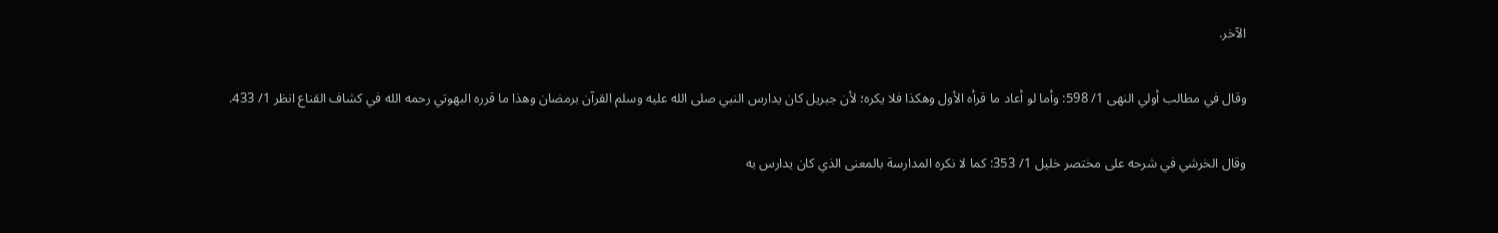الآخر.

وقال في مطالب أولي النهى 1/ 598: وأما لو أعاد ما قرأه الأول وهكذا فلا يكره؛ لأن جبريل كان يدارس النبي صلى الله عليه وسلم القرآن برمضان وهذا ما قرره البهوتي رحمه الله في كشاف القناع انظر 1/ 433.

وقال الخرشي في شرحه على مختصر خليل 1/ 353: كما لا نكره المدارسة بالمعنى الذي كان يدارس به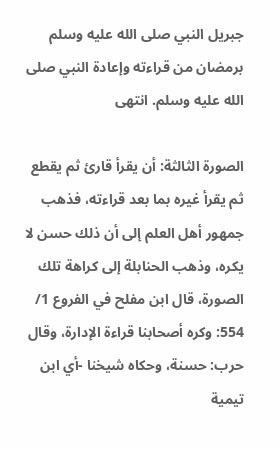جبريل النبي صلى الله عليه وسلم برمضان من قراءته وإعادة النبي صلى الله عليه وسلم. انتهى

الصورة الثالثة: أن يقرأ قارئ ثم يقطع ثم يقرأ غيره بما بعد قراءته، فذهب جمهور أهل العلم إلى أن ذلك حسن لا يكره، وذهب الحنابلة إلى كراهة تلك الصورة، قال ابن مفلح في الفروع 1/ 554: وكره أصحابنا قراءة الإدارة، وقال حرب: حسنة، وحكاه شيخنا -أي ابن تيمية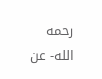رحمه الله- عن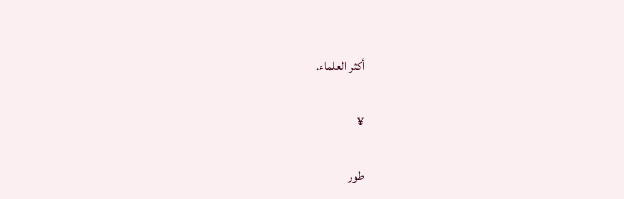أكثر العلماء.

¥

طور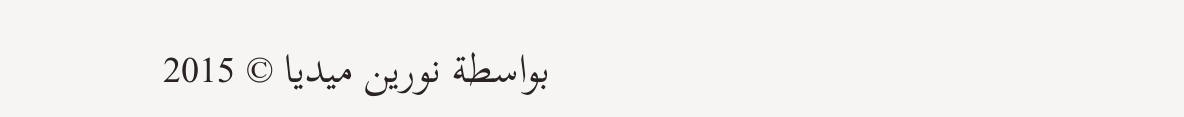بواسطة نورين ميديا © 2015